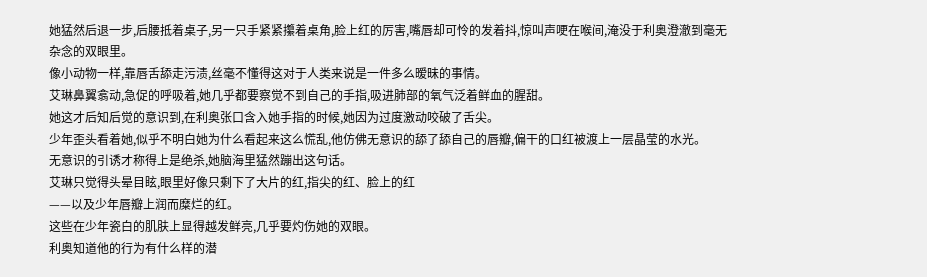她猛然后退一步,后腰抵着桌子,另一只手紧紧攥着桌角,脸上红的厉害,嘴唇却可怜的发着抖,惊叫声哽在喉间,淹没于利奥澄澈到毫无杂念的双眼里。
像小动物一样,靠唇舌舔走污渍,丝毫不懂得这对于人类来说是一件多么暧昧的事情。
艾琳鼻翼翕动,急促的呼吸着,她几乎都要察觉不到自己的手指,吸进肺部的氧气泛着鲜血的腥甜。
她这才后知后觉的意识到,在利奥张口含入她手指的时候,她因为过度激动咬破了舌尖。
少年歪头看着她,似乎不明白她为什么看起来这么慌乱,他仿佛无意识的舔了舔自己的唇瓣,偏干的口红被渡上一层晶莹的水光。
无意识的引诱才称得上是绝杀,她脑海里猛然蹦出这句话。
艾琳只觉得头晕目眩,眼里好像只剩下了大片的红,指尖的红、脸上的红
——以及少年唇瓣上润而糜烂的红。
这些在少年瓷白的肌肤上显得越发鲜亮,几乎要灼伤她的双眼。
利奥知道他的行为有什么样的潜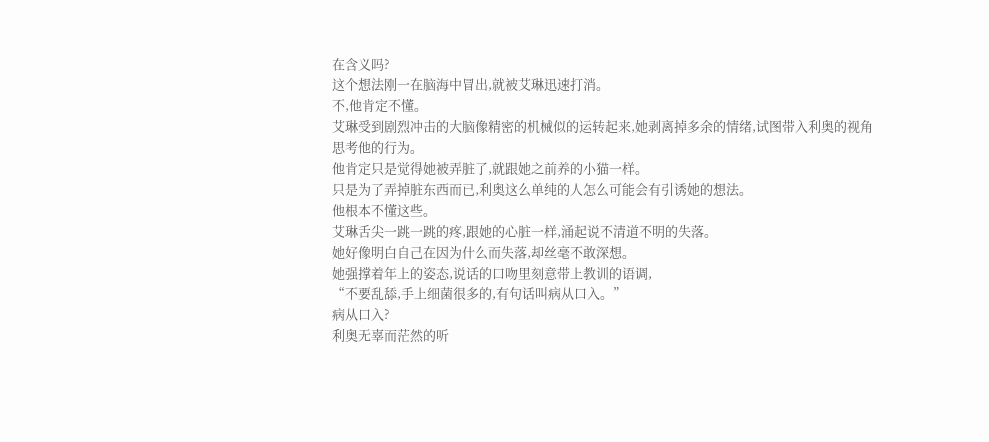在含义吗?
这个想法刚一在脑海中冒出,就被艾琳迅速打消。
不,他肯定不懂。
艾琳受到剧烈冲击的大脑像精密的机械似的运转起来,她剥离掉多余的情绪,试图带入利奥的视角思考他的行为。
他肯定只是觉得她被弄脏了,就跟她之前养的小猫一样。
只是为了弄掉脏东西而已,利奥这么单纯的人怎么可能会有引诱她的想法。
他根本不懂这些。
艾琳舌尖一跳一跳的疼,跟她的心脏一样,涌起说不清道不明的失落。
她好像明白自己在因为什么而失落,却丝毫不敢深想。
她强撑着年上的姿态,说话的口吻里刻意带上教训的语调,
“不要乱舔,手上细菌很多的,有句话叫病从口入。”
病从口入?
利奥无辜而茫然的听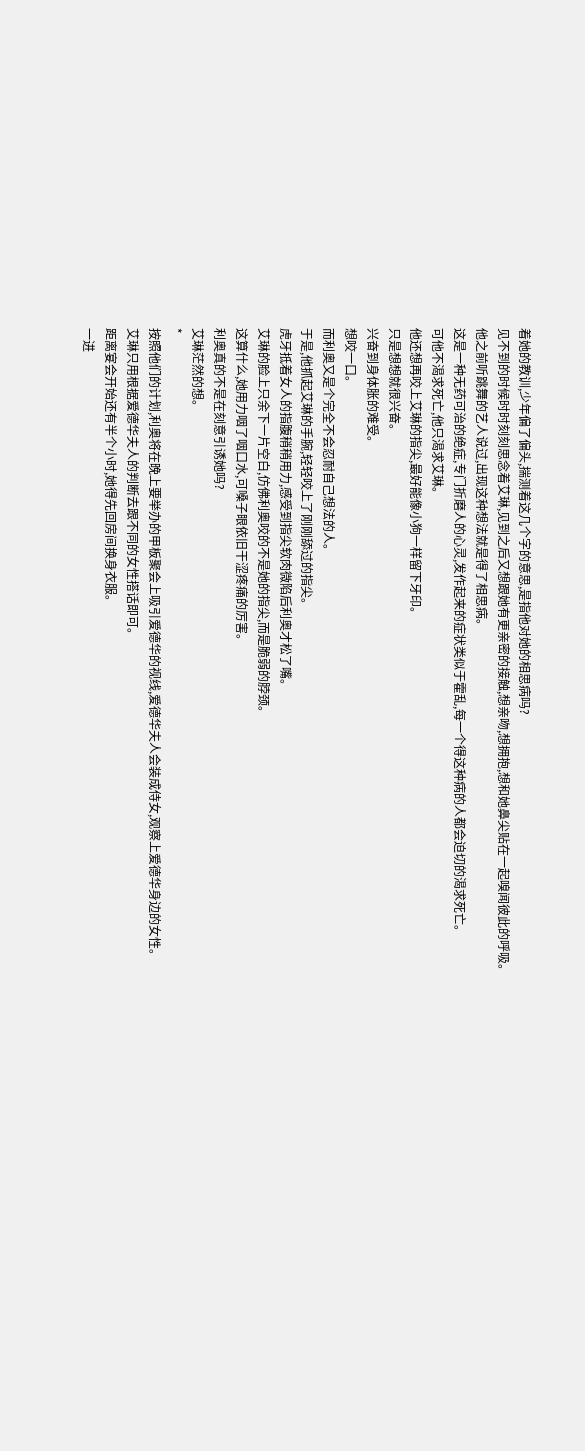着她的教训,少年偏了偏头,揣测着这几个字的意思,是指他对她的相思病吗?
见不到的时候时时刻刻思念着艾琳,见到之后又想跟她有更亲密的接触,想亲吻,想拥抱,想和她鼻尖贴在一起嗅闻彼此的呼吸。
他之前听跳舞的艺人说过,出现这种想法就是得了相思病。
这是一种无药可治的绝症,专门折磨人的心灵,发作起来的症状类似于霍乱,每一个得这种病的人都会迫切的渴求死亡。
可他不渴求死亡,他只渴求艾琳。
他还想再咬上艾琳的指尖,最好能像小狗一样留下牙印。
只是想想就很兴奋。
兴奋到身体胀的难受。
想咬一口。
而利奥又是个完全不会忍耐自己想法的人。
于是,他抓起艾琳的手腕,轻轻咬上了刚刚舔过的指尖。
虎牙抵着女人的指腹稍稍用力,感受到指尖软肉微陷后利奥才松了嘴。
艾琳的脸上只余下一片空白,仿佛利奥咬的不是她的指尖,而是脆弱的脖颈。
这算什么,她用力咽了咽口水,可嗓子眼依旧干涩疼痛的厉害。
利奥真的不是在刻意引诱她吗?
艾琳茫然的想。
*
按照他们的计划,利奥将在晚上要举办的甲板聚会上吸引爱德华的视线,爱德华夫人会装成侍女,观察上爱德华身边的女性。
艾琳只用根据爱德华夫人的判断去跟不同的女性搭话即可。
距离宴会开始还有半个小时,她得先回房间换身衣服。
一进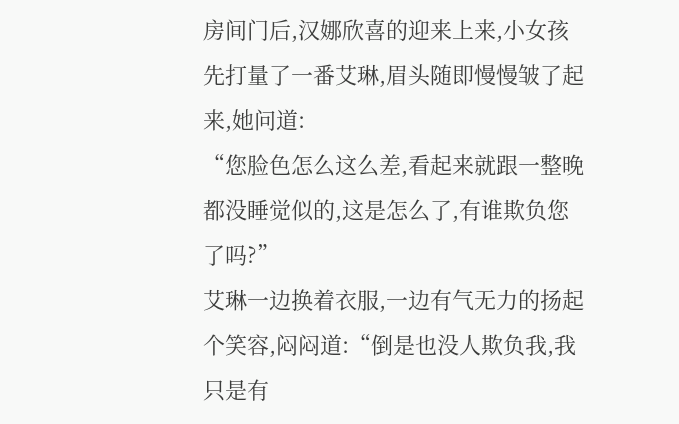房间门后,汉娜欣喜的迎来上来,小女孩先打量了一番艾琳,眉头随即慢慢皱了起来,她问道:
“您脸色怎么这么差,看起来就跟一整晚都没睡觉似的,这是怎么了,有谁欺负您了吗?”
艾琳一边换着衣服,一边有气无力的扬起个笑容,闷闷道:“倒是也没人欺负我,我只是有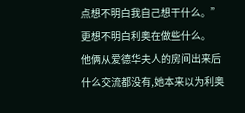点想不明白我自己想干什么。”
更想不明白利奥在做些什么。
他俩从爱德华夫人的房间出来后什么交流都没有,她本来以为利奥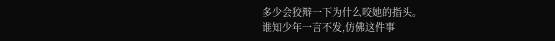多少会狡辩一下为什么咬她的指头。
谁知少年一言不发,仿佛这件事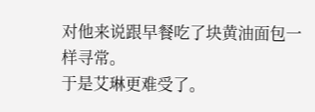对他来说跟早餐吃了块黄油面包一样寻常。
于是艾琳更难受了。